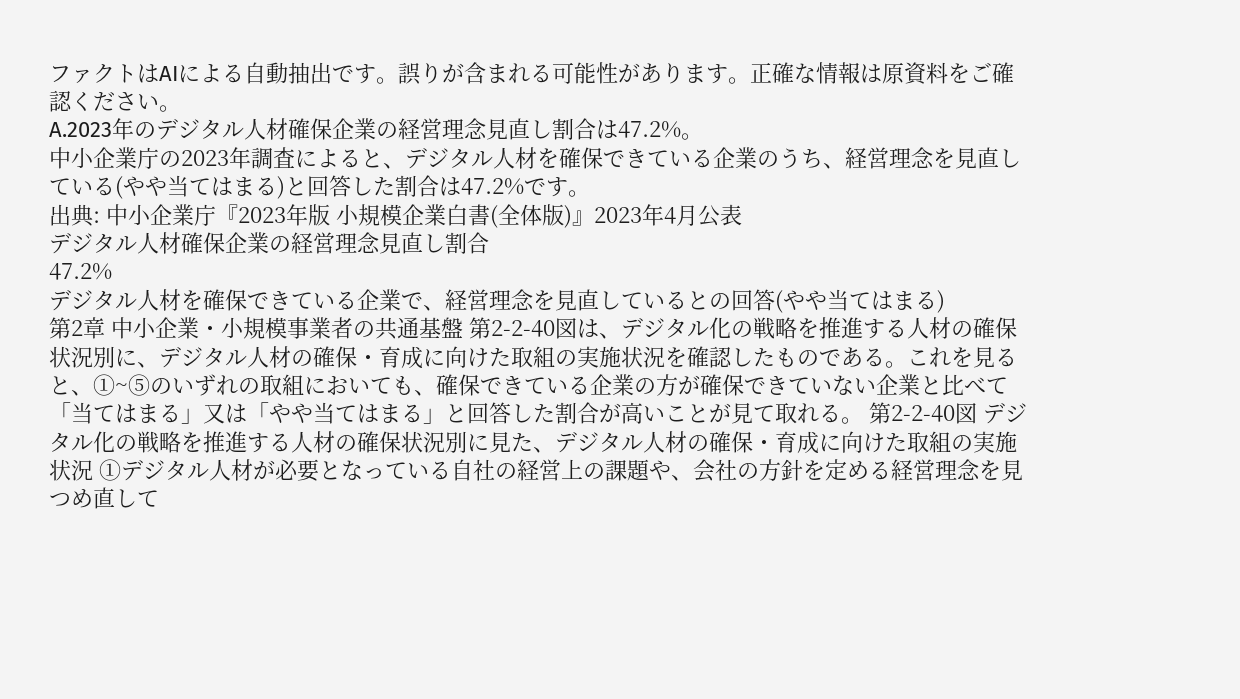ファクトはAIによる自動抽出です。誤りが含まれる可能性があります。正確な情報は原資料をご確認ください。
A.2023年のデジタル人材確保企業の経営理念見直し割合は47.2%。
中小企業庁の2023年調査によると、デジタル人材を確保できている企業のうち、経営理念を見直している(やや当てはまる)と回答した割合は47.2%です。
出典: 中小企業庁『2023年版 小規模企業白書(全体版)』2023年4月公表
デジタル人材確保企業の経営理念見直し割合
47.2%
デジタル人材を確保できている企業で、経営理念を見直しているとの回答(やや当てはまる)
第2章 中小企業・小規模事業者の共通基盤 第2-2-40図は、デジタル化の戦略を推進する人材の確保状況別に、デジタル人材の確保・育成に向けた取組の実施状況を確認したものである。これを見ると、①~⑤のいずれの取組においても、確保できている企業の方が確保できていない企業と比べて「当てはまる」又は「やや当てはまる」と回答した割合が高いことが見て取れる。 第2-2-40図 デジタル化の戦略を推進する人材の確保状況別に見た、デジタル人材の確保・育成に向けた取組の実施状況 ①デジタル人材が必要となっている自社の経営上の課題や、会社の方針を定める経営理念を見つめ直して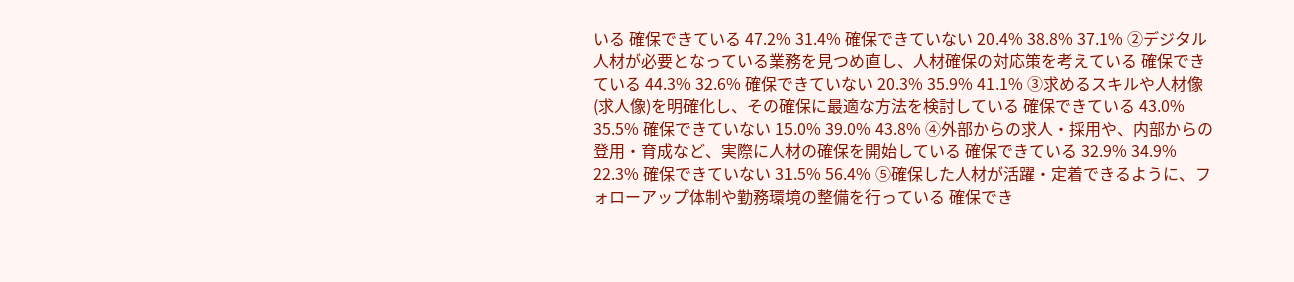いる 確保できている 47.2% 31.4% 確保できていない 20.4% 38.8% 37.1% ②デジタル人材が必要となっている業務を見つめ直し、人材確保の対応策を考えている 確保できている 44.3% 32.6% 確保できていない 20.3% 35.9% 41.1% ③求めるスキルや人材像(求人像)を明確化し、その確保に最適な方法を検討している 確保できている 43.0% 35.5% 確保できていない 15.0% 39.0% 43.8% ④外部からの求人・採用や、内部からの登用・育成など、実際に人材の確保を開始している 確保できている 32.9% 34.9% 22.3% 確保できていない 31.5% 56.4% ⑤確保した人材が活躍・定着できるように、フォローアップ体制や勤務環境の整備を行っている 確保でき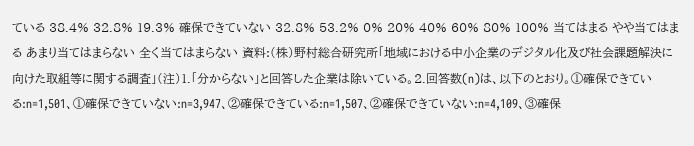ている 38.4% 32.8% 19.3% 確保できていない 32.8% 53.2% 0% 20% 40% 60% 80% 100% 当てはまる やや当てはまる あまり当てはまらない 全く当てはまらない 資料:(株)野村総合研究所「地域における中小企業のデジタル化及び社会課題解決に向けた取組等に関する調査」(注)1.「分からない」と回答した企業は除いている。2.回答数(n)は、以下のとおり。①確保できている:n=1,501、①確保できていない:n=3,947、②確保できている:n=1,507、②確保できていない:n=4,109、③確保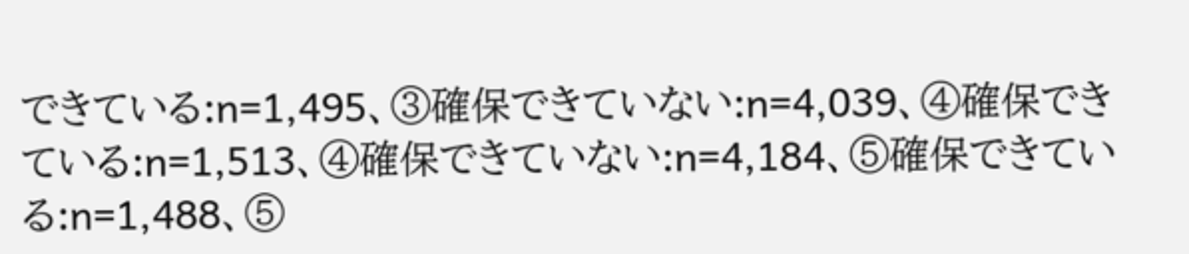できている:n=1,495、③確保できていない:n=4,039、④確保できている:n=1,513、④確保できていない:n=4,184、⑤確保できている:n=1,488、⑤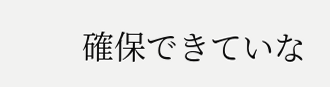確保できていな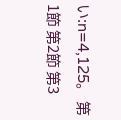い:n=4,125。 第1節 第2節 第3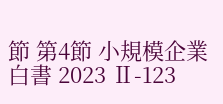節 第4節 小規模企業白書 2023 Ⅱ-123